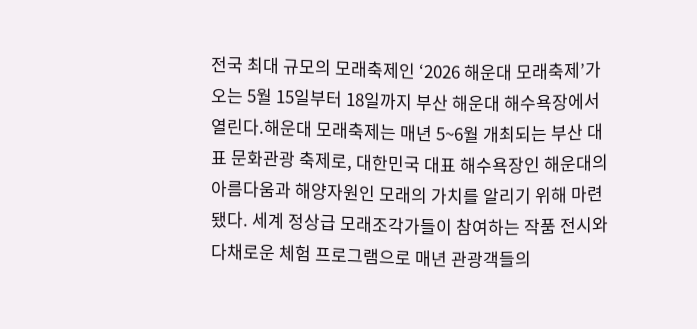전국 최대 규모의 모래축제인 ‘2026 해운대 모래축제’가 오는 5월 15일부터 18일까지 부산 해운대 해수욕장에서 열린다.해운대 모래축제는 매년 5~6월 개최되는 부산 대표 문화관광 축제로, 대한민국 대표 해수욕장인 해운대의 아름다움과 해양자원인 모래의 가치를 알리기 위해 마련됐다. 세계 정상급 모래조각가들이 참여하는 작품 전시와 다채로운 체험 프로그램으로 매년 관광객들의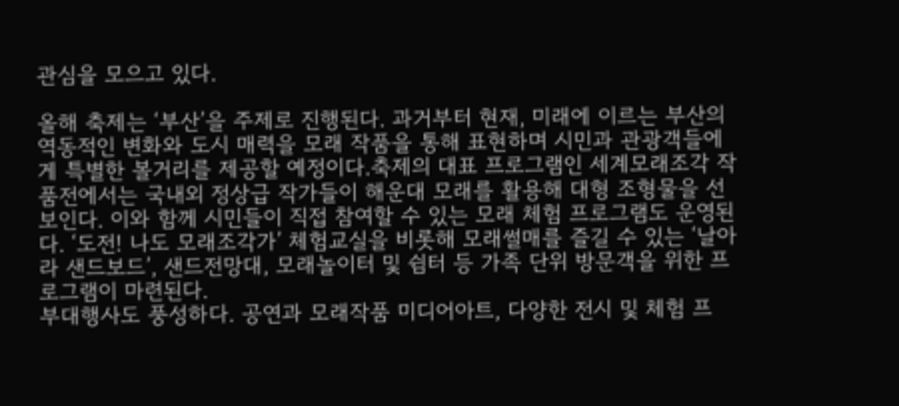관심을 모으고 있다.

올해 축제는 ‘부산’을 주제로 진행된다. 과거부터 현재, 미래에 이르는 부산의 역동적인 변화와 도시 매력을 모래 작품을 통해 표현하며 시민과 관광객들에게 특별한 볼거리를 제공할 예정이다.축제의 대표 프로그램인 세계모래조각 작품전에서는 국내외 정상급 작가들이 해운대 모래를 활용해 대형 조형물을 선보인다. 이와 함께 시민들이 직접 참여할 수 있는 모래 체험 프로그램도 운영된다. ‘도전! 나도 모래조각가’ 체험교실을 비롯해 모래썰매를 즐길 수 있는 ‘날아라 샌드보드’, 샌드전망대, 모래놀이터 및 쉼터 등 가족 단위 방문객을 위한 프로그램이 마련된다.
부대행사도 풍성하다. 공연과 모래작품 미디어아트, 다양한 전시 및 체험 프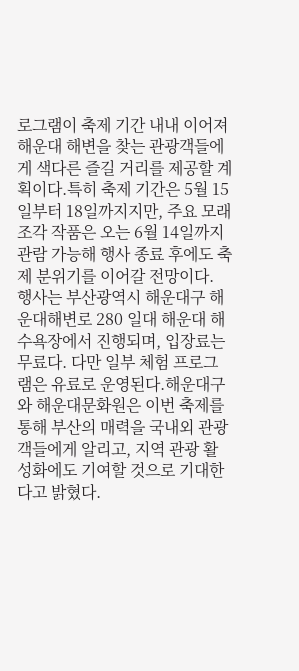로그램이 축제 기간 내내 이어져 해운대 해변을 찾는 관광객들에게 색다른 즐길 거리를 제공할 계획이다.특히 축제 기간은 5월 15일부터 18일까지지만, 주요 모래조각 작품은 오는 6월 14일까지 관람 가능해 행사 종료 후에도 축제 분위기를 이어갈 전망이다.
행사는 부산광역시 해운대구 해운대해변로 280 일대 해운대 해수욕장에서 진행되며, 입장료는 무료다. 다만 일부 체험 프로그램은 유료로 운영된다.해운대구와 해운대문화원은 이번 축제를 통해 부산의 매력을 국내외 관광객들에게 알리고, 지역 관광 활성화에도 기여할 것으로 기대한다고 밝혔다.